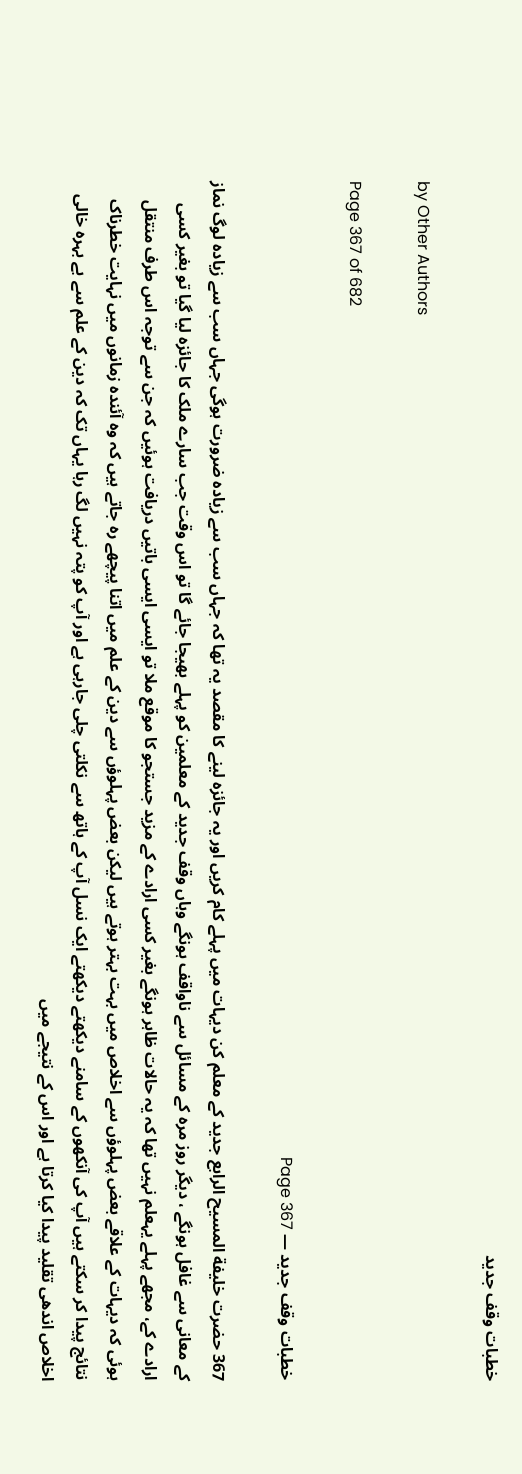خطبات وقف جدید

by Other Authors

Page 367 of 682

خطبات وقف جدید — Page 367

367 حضرت خلیفة المسیح الرابع جدید کے معلم کن دیہات میں پہلے کام کریں اور یہ جائزہ لینے کا مقصد یہ تھا کہ جہاں سب سے زیادہ ضرورت ہوگی جہاں سب سے زیادہ لوگ نماز کے معانی سے غافل ہونگے ، دیگر روز مرہ کے مسائل سے ناواقف ہونگے وہاں وقف جدید کے معلمین کو پہلے بھیجا جائے گا تو اس وقت جب سارے ملک کا جائزہ لیا گیا تو بغیر کسی ارادے کے، مجھے پہلے یہعلم نہیں تھا کہ یہ حالات ظاہر ہونگے بغیر کسی ارادے کے مزید جستجو کا موقع ملا تو ایسی ایسی باتیں دریافت ہوئیں کہ جن سے توجہ اس طرف منتقل ہوئی کہ دیہات کے علاقے بعض پہلوؤں سے اخلاص میں بہت بہتر ہوتے ہیں لیکن بعض پہلوؤں سے دین کے علم میں اتنا پیچھے رہ جاتے ہیں کہ وہ آئندہ زمانوں میں نہایت خطرناک نتائج پیدا کر سکتے ہیں آپ کی آنکھوں کے سامنے دیکھتے دیکھتے ایک نسل آپ کے ہاتھ سے نکلتی چلی جارہی ہے اور آپ کو پتہ نہیں لگ رہا یہاں تک کہ دین کے علم سے بے بہرہ خالی اخلاص اندھی تقلید پیدا کیا کرتا ہے اور اس کے نتیجے میں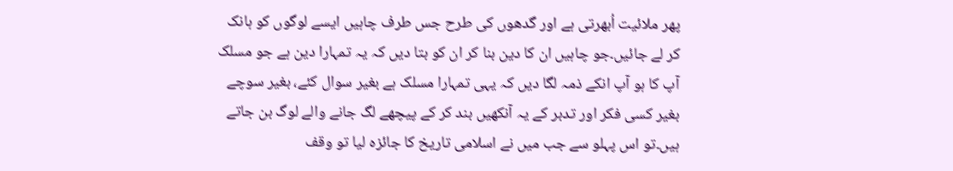پھر ملائیت اُبھرتی ہے اور گدھوں کی طرح جس طرف چاہیں ایسے لوگوں کو ہانک کر لے جائیں۔جو چاہیں ان کا دین بنا کر ان کو بتا دیں کہ یہ تمہارا دین ہے جو مسلک آپ کا ہو آپ انکے ذمہ لگا دیں کہ یہی تمہارا مسلک ہے بغیر سوال کئے، بغیر سوچے بغیر کسی فکر اور تدبر کے یہ آنکھیں بند کر کے پیچھے لگ جانے والے لوگ بن جاتے ہیں۔تو اس پہلو سے جب میں نے اسلامی تاریخ کا جائزہ لیا تو وقف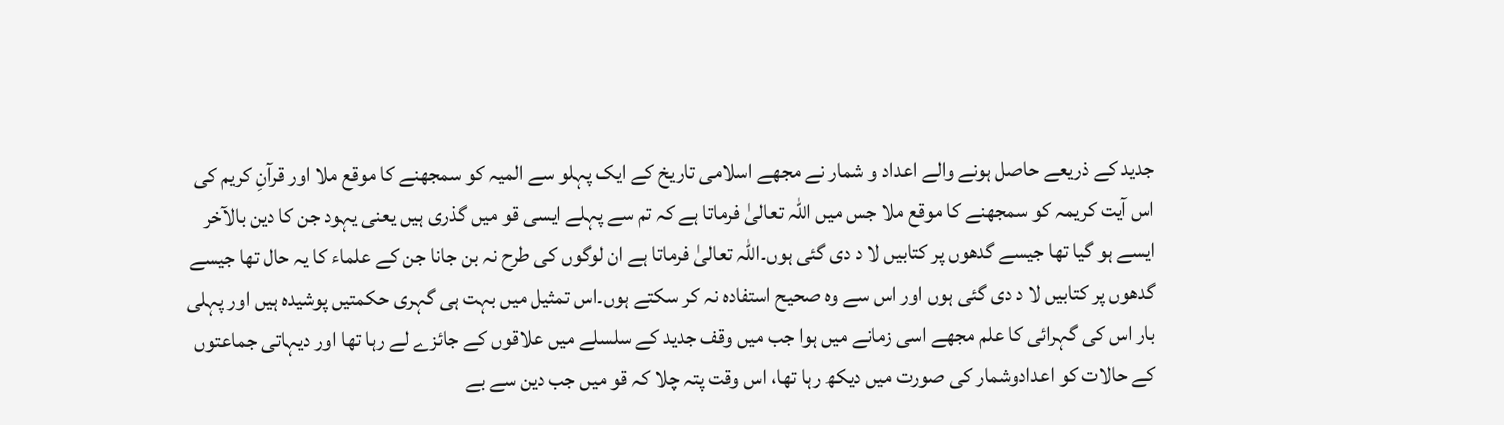جدید کے ذریعے حاصل ہونے والے اعداد و شمار نے مجھے اسلامی تاریخ کے ایک پہلو سے المیہ کو سمجھنے کا موقع ملا اور قرآنِ کریم کی اس آیت کریمہ کو سمجھنے کا موقع ملا جس میں اللہ تعالیٰ فرماتا ہے کہ تم سے پہلے ایسی قو میں گذری ہیں یعنی یہود جن کا دین بالآخر ایسے ہو گیا تھا جیسے گدھوں پر کتابیں لا د دی گئی ہوں۔اللہ تعالیٰ فرماتا ہے ان لوگوں کی طرح نہ بن جانا جن کے علماء کا یہ حال تھا جیسے گدھوں پر کتابیں لا د دی گئی ہوں اور اس سے وہ صحیح استفادہ نہ کر سکتے ہوں۔اس تمثیل میں بہت ہی گہری حکمتیں پوشیدہ ہیں اور پہلی بار اس کی گہرائی کا علم مجھے اسی زمانے میں ہوا جب میں وقف جدید کے سلسلے میں علاقوں کے جائزے لے رہا تھا اور دیہاتی جماعتوں کے حالات کو اعدادوشمار کی صورت میں دیکھ رہا تھا، اس وقت پتہ چلا کہ قو میں جب دین سے بے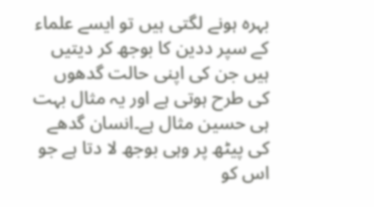بہرہ ہونے لگتی ہیں تو ایسے علماء کے سپر ددین کا بوجھ کر دیتیں ہیں جن کی اپنی حالت گدھوں کی طرح ہوتی ہے اور یہ مثال بہت ہی حسین مثال ہے۔انسان گدھے کی پیٹھ پر وہی بوجھ لا دتا ہے جو اس کو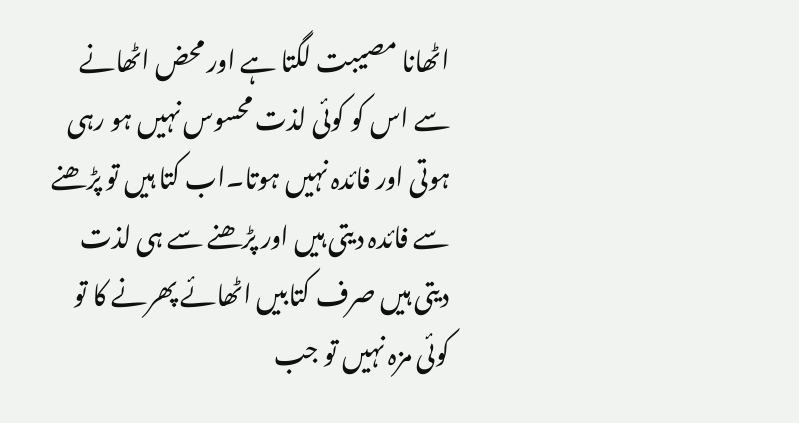اٹھانا مصیبت لگتا ہے اور محض اٹھانے سے اس کو کوئی لذت محسوس نہیں ہو رہی ہوتی اور فائدہ نہیں ہوتا۔اب کتا ہیں تو پڑھنے سے فائدہ دیتی ہیں اور پڑھنے سے ہی لذت دیتی ہیں صرف کتابیں اٹھائے پھرنے کا تو کوئی مزہ نہیں تو جب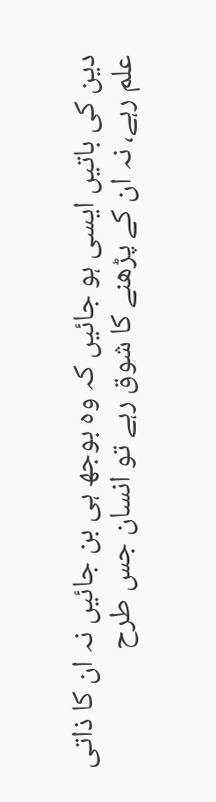دین کی باتیں ایسی ہو جائیں کہ وہ بوجھ ہی بن جائیں نہ ان کا ذاتی علم رہے، نہ ان کے پڑھنے کا شوق رہے تو انسان جس طرح